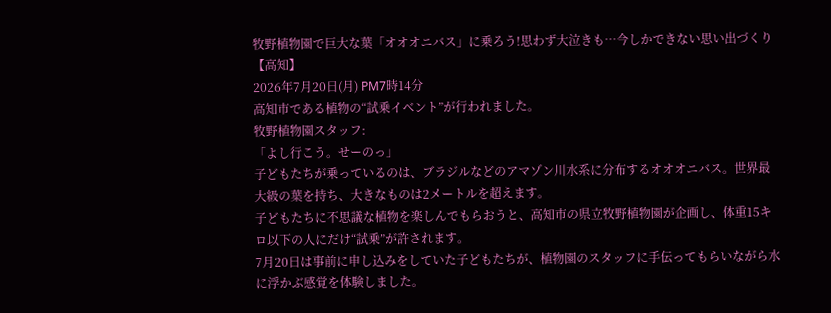牧野植物園で巨大な葉「オオオニバス」に乗ろう!思わず大泣きも…今しかできない思い出づくり【高知】
2026年7月20日(月) PM7時14分
高知市である植物の“試乗イベント”が行われました。
牧野植物園スタッフ:
「よし行こう。せーのっ」
子どもたちが乗っているのは、ブラジルなどのアマゾン川水系に分布するオオオニバス。世界最大級の葉を持ち、大きなものは2メートルを超えます。
子どもたちに不思議な植物を楽しんでもらおうと、高知市の県立牧野植物園が企画し、体重15キロ以下の人にだけ“試乗”が許されます。
7月20日は事前に申し込みをしていた子どもたちが、植物園のスタッフに手伝ってもらいながら水に浮かぶ感覚を体験しました。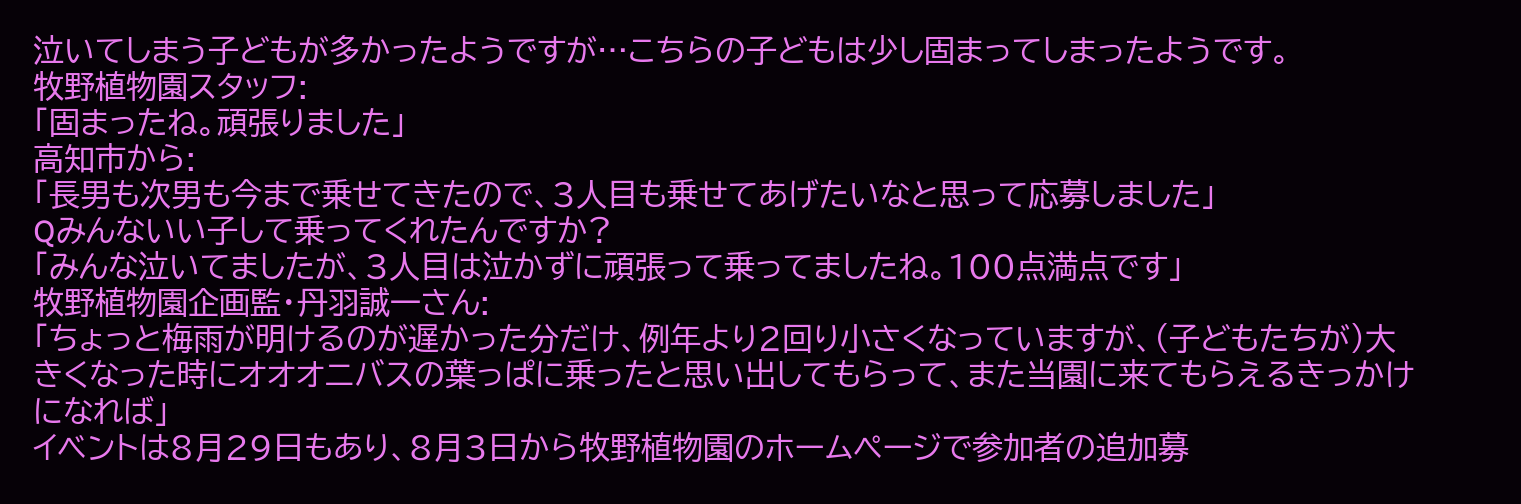泣いてしまう子どもが多かったようですが…こちらの子どもは少し固まってしまったようです。
牧野植物園スタッフ:
「固まったね。頑張りました」
高知市から:
「長男も次男も今まで乗せてきたので、3人目も乗せてあげたいなと思って応募しました」
Qみんないい子して乗ってくれたんですか?
「みんな泣いてましたが、3人目は泣かずに頑張って乗ってましたね。100点満点です」
牧野植物園企画監・丹羽誠一さん:
「ちょっと梅雨が明けるのが遅かった分だけ、例年より2回り小さくなっていますが、(子どもたちが)大きくなった時にオオオニバスの葉っぱに乗ったと思い出してもらって、また当園に来てもらえるきっかけになれば」
イベントは8月29日もあり、8月3日から牧野植物園のホームページで参加者の追加募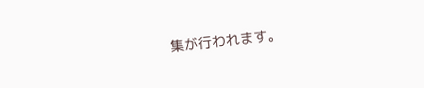集が行われます。